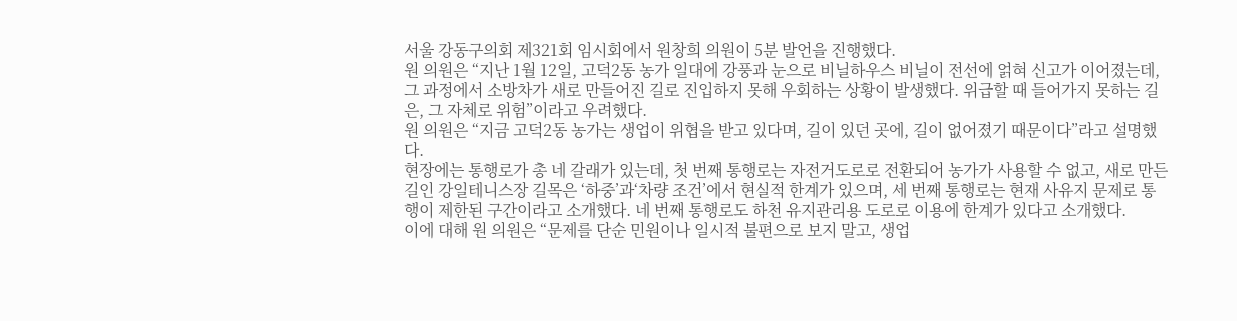서울 강동구의회 제321회 임시회에서 원창희 의원이 5분 발언을 진행했다.
원 의원은 “지난 1월 12일, 고덕2동 농가 일대에 강풍과 눈으로 비닐하우스 비닐이 전선에 얽혀 신고가 이어졌는데, 그 과정에서 소방차가 새로 만들어진 길로 진입하지 못해 우회하는 상황이 발생했다. 위급할 때 들어가지 못하는 길은, 그 자체로 위험”이라고 우려했다.
원 의원은 “지금 고덕2동 농가는 생업이 위협을 받고 있다며, 길이 있던 곳에, 길이 없어졌기 때문이다”라고 설명했다.
현장에는 통행로가 총 네 갈래가 있는데, 첫 번째 통행로는 자전거도로로 전환되어 농가가 사용할 수 없고, 새로 만든 길인 강일테니스장 길목은 ‘하중’과‘차량 조건’에서 현실적 한계가 있으며, 세 번째 통행로는 현재 사유지 문제로 통행이 제한된 구간이라고 소개했다. 네 번째 통행로도 하천 유지관리용 도로로 이용에 한계가 있다고 소개했다.
이에 대해 원 의원은 “문제를 단순 민원이나 일시적 불편으로 보지 말고, 생업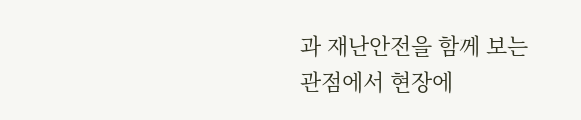과 재난안전을 함께 보는 관점에서 현장에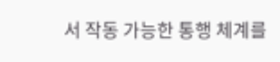서 작동 가능한 통행 체계를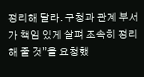정리해 달라. 구청과 관계 부서가 책임 있게 살펴 조속히 정리해 줄 것”을 요청했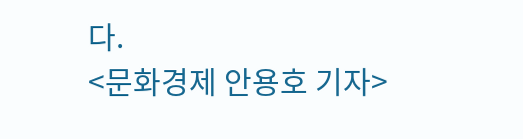다.
<문화경제 안용호 기자>